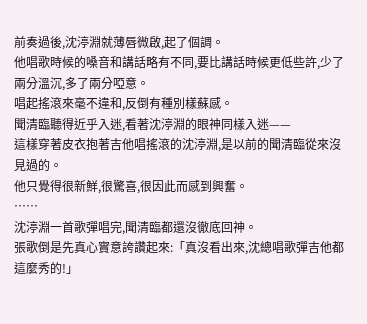前奏過後,沈渟淵就薄唇微啟,起了個調。
他唱歌時候的嗓音和講話略有不同,要比講話時候更低些許,少了兩分溫沉,多了兩分啞意。
唱起搖滾來毫不違和,反倒有種別樣蘇感。
聞清臨聽得近乎入迷,看著沈渟淵的眼神同樣入迷——
這樣穿著皮衣抱著吉他唱搖滾的沈渟淵,是以前的聞清臨從來沒見過的。
他只覺得很新鮮,很驚喜,很因此而感到興奮。
……
沈渟淵一首歌彈唱完,聞清臨都還沒徹底回神。
張歌倒是先真心實意誇讚起來:「真沒看出來,沈總唱歌彈吉他都這麼秀的!」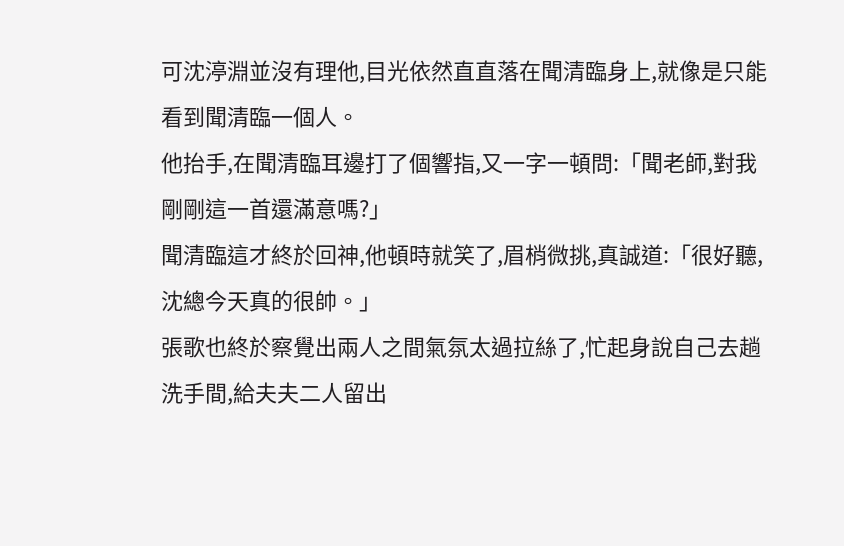可沈渟淵並沒有理他,目光依然直直落在聞清臨身上,就像是只能看到聞清臨一個人。
他抬手,在聞清臨耳邊打了個響指,又一字一頓問:「聞老師,對我剛剛這一首還滿意嗎?」
聞清臨這才終於回神,他頓時就笑了,眉梢微挑,真誠道:「很好聽,沈總今天真的很帥。」
張歌也終於察覺出兩人之間氣氛太過拉絲了,忙起身說自己去趟洗手間,給夫夫二人留出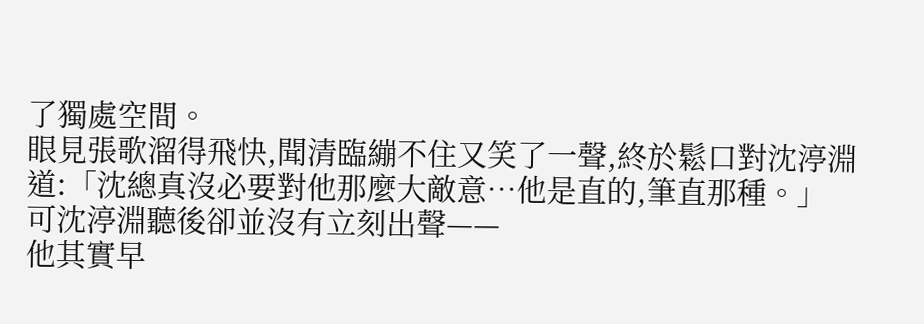了獨處空間。
眼見張歌溜得飛快,聞清臨繃不住又笑了一聲,終於鬆口對沈渟淵道:「沈總真沒必要對他那麼大敵意…他是直的,筆直那種。」
可沈渟淵聽後卻並沒有立刻出聲——
他其實早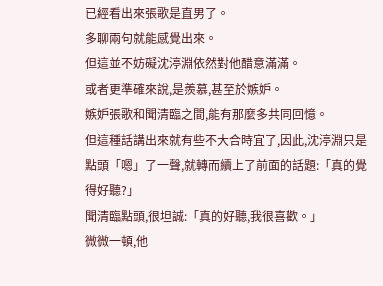已經看出來張歌是直男了。
多聊兩句就能感覺出來。
但這並不妨礙沈渟淵依然對他醋意滿滿。
或者更準確來說,是羨慕,甚至於嫉妒。
嫉妒張歌和聞清臨之間,能有那麼多共同回憶。
但這種話講出來就有些不大合時宜了,因此,沈渟淵只是點頭「嗯」了一聲,就轉而續上了前面的話題:「真的覺得好聽?」
聞清臨點頭,很坦誠:「真的好聽,我很喜歡。」
微微一頓,他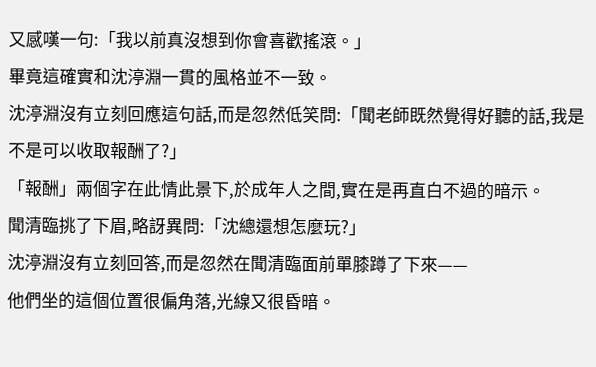又感嘆一句:「我以前真沒想到你會喜歡搖滾。」
畢竟這確實和沈渟淵一貫的風格並不一致。
沈渟淵沒有立刻回應這句話,而是忽然低笑問:「聞老師既然覺得好聽的話,我是不是可以收取報酬了?」
「報酬」兩個字在此情此景下,於成年人之間,實在是再直白不過的暗示。
聞清臨挑了下眉,略訝異問:「沈總還想怎麼玩?」
沈渟淵沒有立刻回答,而是忽然在聞清臨面前單膝蹲了下來——
他們坐的這個位置很偏角落,光線又很昏暗。